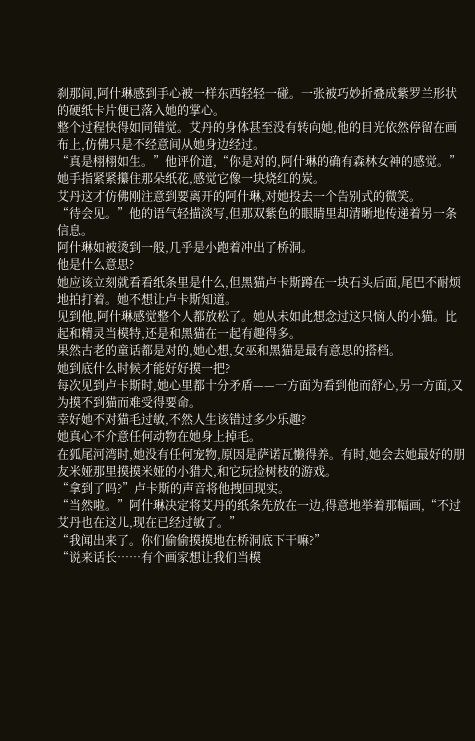刹那间,阿什琳感到手心被一样东西轻轻一碰。一张被巧妙折叠成紫罗兰形状的硬纸卡片便已落入她的掌心。
整个过程快得如同错觉。艾丹的身体甚至没有转向她,他的目光依然停留在画布上,仿佛只是不经意间从她身边经过。
“真是栩栩如生。”他评价道,“你是对的,阿什琳的确有森林女神的感觉。”
她手指紧紧攥住那朵纸花,感觉它像一块烧红的炭。
艾丹这才仿佛刚注意到要离开的阿什琳,对她投去一个告别式的微笑。
“待会见。”他的语气轻描淡写,但那双紫色的眼睛里却清晰地传递着另一条信息。
阿什琳如被烫到一般,几乎是小跑着冲出了桥洞。
他是什么意思?
她应该立刻就看看纸条里是什么,但黑猫卢卡斯蹲在一块石头后面,尾巴不耐烦地拍打着。她不想让卢卡斯知道。
见到他,阿什琳感觉整个人都放松了。她从未如此想念过这只恼人的小猫。比起和精灵当模特,还是和黑猫在一起有趣得多。
果然古老的童话都是对的,她心想,女巫和黑猫是最有意思的搭档。
她到底什么时候才能好好摸一把?
每次见到卢卡斯时,她心里都十分矛盾——一方面为看到他而舒心,另一方面,又为摸不到猫而难受得要命。
幸好她不对猫毛过敏,不然人生该错过多少乐趣?
她真心不介意任何动物在她身上掉毛。
在狐尾河湾时,她没有任何宠物,原因是萨诺瓦懒得养。有时,她会去她最好的朋友米娅那里摸摸米娅的小猎犬,和它玩捡树枝的游戏。
“拿到了吗?”卢卡斯的声音将他拽回现实。
“当然啦。”阿什琳决定将艾丹的纸条先放在一边,得意地举着那幅画,“不过艾丹也在这儿,现在已经过敏了。”
“我闻出来了。你们偷偷摸摸地在桥洞底下干嘛?”
“说来话长……有个画家想让我们当模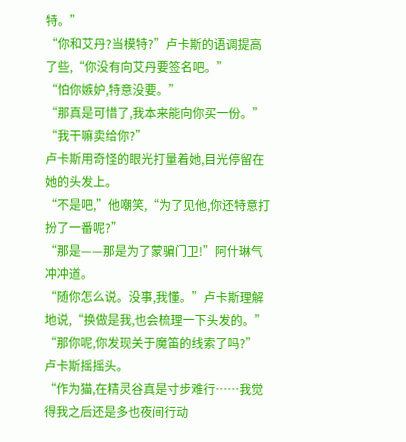特。”
“你和艾丹?当模特?”卢卡斯的语调提高了些,“你没有向艾丹要签名吧。”
“怕你嫉妒,特意没要。”
“那真是可惜了,我本来能向你买一份。”
“我干嘛卖给你?”
卢卡斯用奇怪的眼光打量着她,目光停留在她的头发上。
“不是吧,”他嘲笑,“为了见他,你还特意打扮了一番呢?”
“那是——那是为了蒙骗门卫!”阿什琳气冲冲道。
“随你怎么说。没事,我懂。”卢卡斯理解地说,“换做是我,也会梳理一下头发的。”
“那你呢,你发现关于魔笛的线索了吗?”
卢卡斯摇摇头。
“作为猫,在精灵谷真是寸步难行……我觉得我之后还是多也夜间行动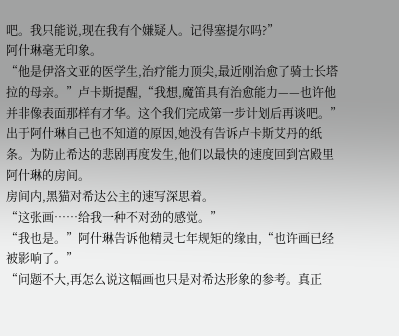吧。我只能说,现在我有个嫌疑人。记得塞提尔吗?”
阿什琳毫无印象。
“他是伊洛文亚的医学生,治疗能力顶尖,最近刚治愈了骑士长塔拉的母亲。”卢卡斯提醒,“我想,魔笛具有治愈能力——也许他并非像表面那样有才华。这个我们完成第一步计划后再谈吧。”
出于阿什琳自己也不知道的原因,她没有告诉卢卡斯艾丹的纸条。为防止希达的悲剧再度发生,他们以最快的速度回到宫殿里阿什琳的房间。
房间内,黑猫对希达公主的速写深思着。
“这张画……给我一种不对劲的感觉。”
“我也是。”阿什琳告诉他精灵七年规矩的缘由,“也许画已经被影响了。”
“问题不大,再怎么说这幅画也只是对希达形象的参考。真正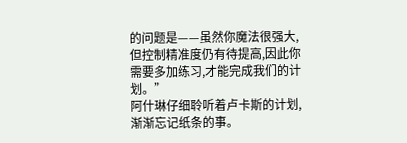的问题是——虽然你魔法很强大,但控制精准度仍有待提高,因此你需要多加练习,才能完成我们的计划。”
阿什琳仔细聆听着卢卡斯的计划,渐渐忘记纸条的事。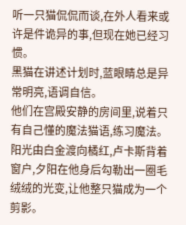听一只猫侃侃而谈,在外人看来或许是件诡异的事,但现在她已经习惯。
黑猫在讲述计划时,蓝眼睛总是异常明亮,语调自信。
他们在宫殿安静的房间里,说着只有自己懂的魔法猫语,练习魔法。
阳光由白金渡向橘红,卢卡斯背着窗户,夕阳在他身后勾勒出一圈毛绒绒的光变,让他整只猫成为一个剪影。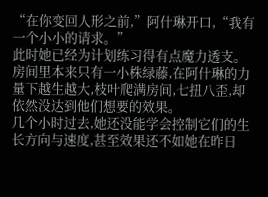“在你变回人形之前,”阿什琳开口,“我有一个小小的请求。”
此时她已经为计划练习得有点魔力透支。房间里本来只有一小株绿藤,在阿什琳的力量下越生越大,枝叶爬满房间,七扭八歪,却依然没达到他们想要的效果。
几个小时过去,她还没能学会控制它们的生长方向与速度,甚至效果还不如她在昨日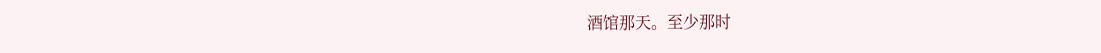酒馆那天。至少那时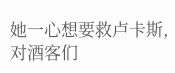她一心想要救卢卡斯,对酒客们